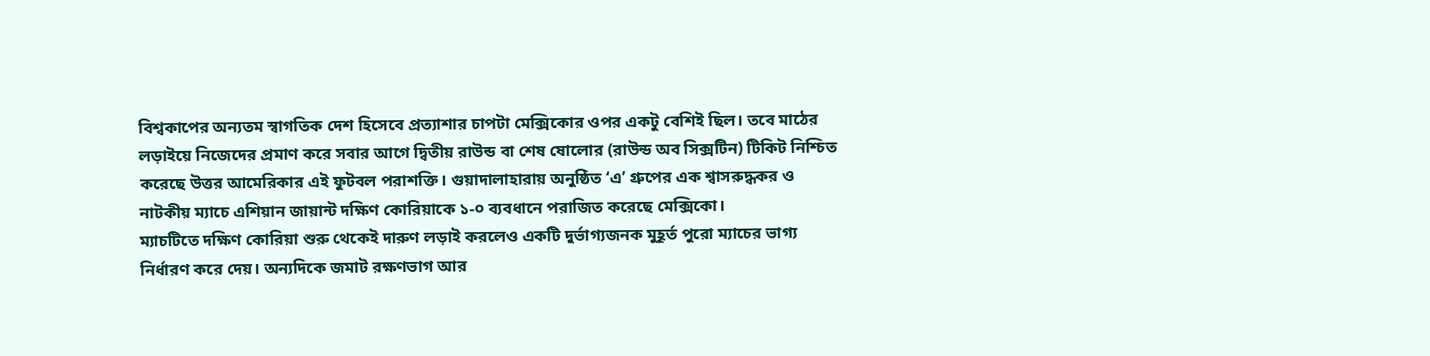বিশ্বকাপের অন্যতম স্বাগতিক দেশ হিসেবে প্রত্যাশার চাপটা মেক্সিকোর ওপর একটু বেশিই ছিল। তবে মাঠের লড়াইয়ে নিজেদের প্রমাণ করে সবার আগে দ্বিতীয় রাউন্ড বা শেষ ষোলোর (রাউন্ড অব সিক্সটিন) টিকিট নিশ্চিত করেছে উত্তর আমেরিকার এই ফুটবল পরাশক্তি। গুয়াদালাহারায় অনুষ্ঠিত ‘এ’ গ্রুপের এক শ্বাসরুদ্ধকর ও নাটকীয় ম্যাচে এশিয়ান জায়ান্ট দক্ষিণ কোরিয়াকে ১-০ ব্যবধানে পরাজিত করেছে মেক্সিকো।
ম্যাচটিতে দক্ষিণ কোরিয়া শুরু থেকেই দারুণ লড়াই করলেও একটি দুর্ভাগ্যজনক মুহূর্ত পুরো ম্যাচের ভাগ্য নির্ধারণ করে দেয়। অন্যদিকে জমাট রক্ষণভাগ আর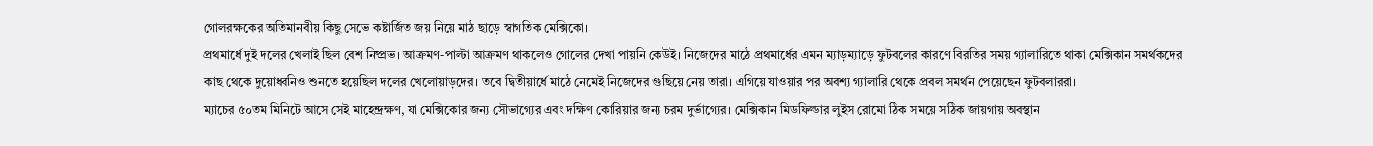গোলরক্ষকের অতিমানবীয় কিছু সেভে কষ্টার্জিত জয় নিয়ে মাঠ ছাড়ে স্বাগতিক মেক্সিকো।
প্রথমার্ধে দুই দলের খেলাই ছিল বেশ নিষ্প্রভ। আক্রমণ-পাল্টা আক্রমণ থাকলেও গোলের দেখা পায়নি কেউই। নিজেদের মাঠে প্রথমার্ধের এমন ম্যাড়ম্যাড়ে ফুটবলের কারণে বিরতির সময় গ্যালারিতে থাকা মেক্সিকান সমর্থকদের কাছ থেকে দুয়োধ্বনিও শুনতে হয়েছিল দলের খেলোয়াড়দের। তবে দ্বিতীয়ার্ধে মাঠে নেমেই নিজেদের গুছিয়ে নেয় তারা। এগিয়ে যাওয়ার পর অবশ্য গ্যালারি থেকে প্রবল সমর্থন পেয়েছেন ফুটবলাররা।
ম্যাচের ৫০তম মিনিটে আসে সেই মাহেন্দ্রক্ষণ, যা মেক্সিকোর জন্য সৌভাগ্যের এবং দক্ষিণ কোরিয়ার জন্য চরম দুর্ভাগ্যের। মেক্সিকান মিডফিল্ডার লুইস রোমো ঠিক সময়ে সঠিক জায়গায় অবস্থান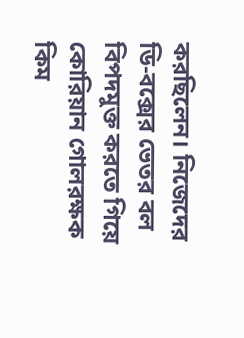করছিলেন। নিজেদের ডি-বক্সের ভেতর বল বিপদমুক্ত করতে গিয়ে কোরিয়ান গোলরক্ষক কিম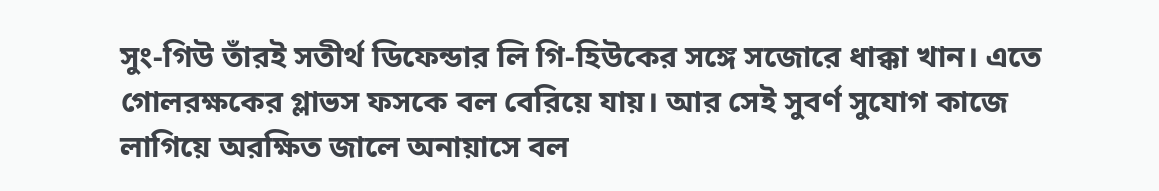সুং-গিউ তাঁরই সতীর্থ ডিফেন্ডার লি গি-হিউকের সঙ্গে সজোরে ধাক্কা খান। এতে গোলরক্ষকের গ্লাভস ফসকে বল বেরিয়ে যায়। আর সেই সুবর্ণ সুযোগ কাজে লাগিয়ে অরক্ষিত জালে অনায়াসে বল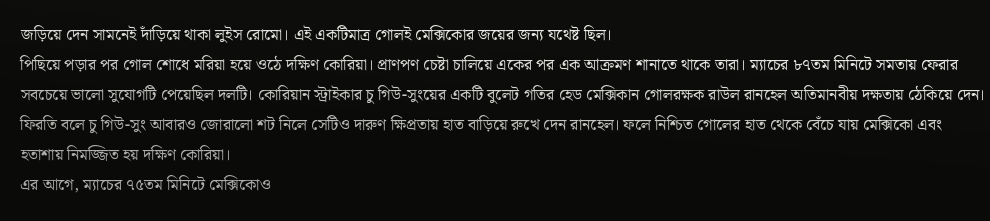জড়িয়ে দেন সামনেই দাঁড়িয়ে থাকা লুইস রোমো। এই একটিমাত্র গোলই মেক্সিকোর জয়ের জন্য যথেষ্ট ছিল।
পিছিয়ে পড়ার পর গোল শোধে মরিয়া হয়ে ওঠে দক্ষিণ কোরিয়া। প্রাণপণ চেষ্টা চালিয়ে একের পর এক আক্রমণ শানাতে থাকে তারা। ম্যাচের ৮৭তম মিনিটে সমতায় ফেরার সবচেয়ে ভালো সুযোগটি পেয়েছিল দলটি। কোরিয়ান স্ট্রাইকার চু গিউ-সুংয়ের একটি বুলেট গতির হেড মেক্সিকান গোলরক্ষক রাউল রানহেল অতিমানবীয় দক্ষতায় ঠেকিয়ে দেন। ফিরতি বলে চু গিউ-সুং আবারও জোরালো শট নিলে সেটিও দারুণ ক্ষিপ্রতায় হাত বাড়িয়ে রুখে দেন রানহেল। ফলে নিশ্চিত গোলের হাত থেকে বেঁচে যায় মেক্সিকো এবং হতাশায় নিমজ্জিত হয় দক্ষিণ কোরিয়া।
এর আগে, ম্যাচের ৭৫তম মিনিটে মেক্সিকোও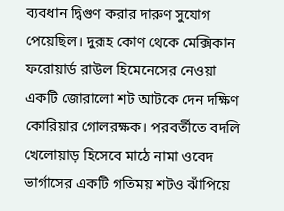ব্যবধান দ্বিগুণ করার দারুণ সুযোগ পেয়েছিল। দুরূহ কোণ থেকে মেক্সিকান ফরোয়ার্ড রাউল হিমেনেসের নেওয়া একটি জোরালো শট আটকে দেন দক্ষিণ কোরিয়ার গোলরক্ষক। পরবর্তীতে বদলি খেলোয়াড় হিসেবে মাঠে নামা ওবেদ ভার্গাসের একটি গতিময় শটও ঝাঁপিয়ে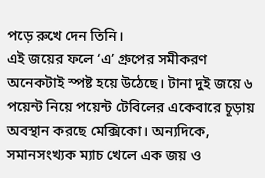পড়ে রুখে দেন তিনি।
এই জয়ের ফলে ‘এ’ গ্রুপের সমীকরণ অনেকটাই স্পষ্ট হয়ে উঠেছে। টানা দুই জয়ে ৬ পয়েন্ট নিয়ে পয়েন্ট টেবিলের একেবারে চূড়ায় অবস্থান করছে মেক্সিকো। অন্যদিকে, সমানসংখ্যক ম্যাচ খেলে এক জয় ও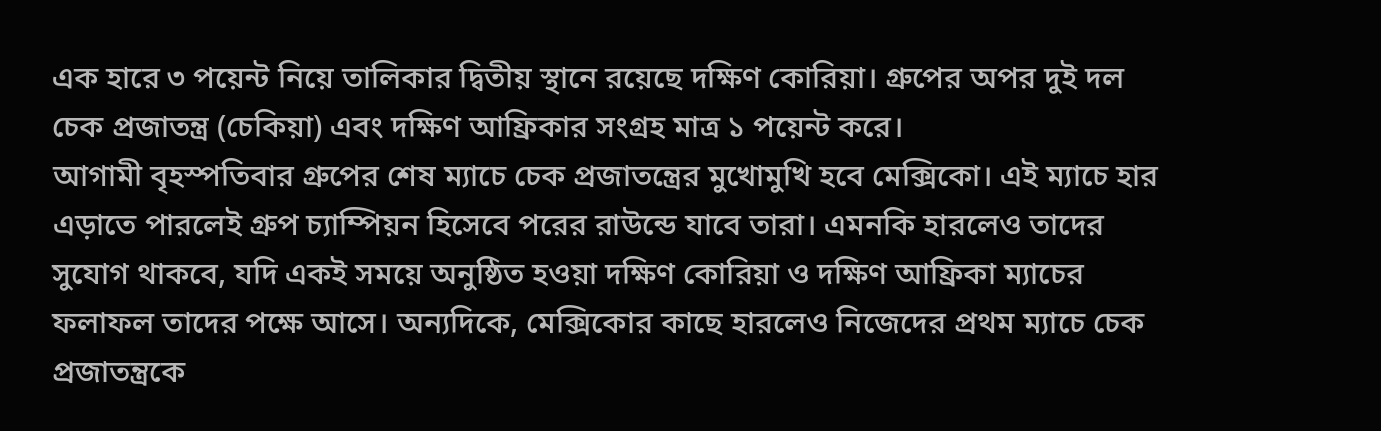এক হারে ৩ পয়েন্ট নিয়ে তালিকার দ্বিতীয় স্থানে রয়েছে দক্ষিণ কোরিয়া। গ্রুপের অপর দুই দল চেক প্রজাতন্ত্র (চেকিয়া) এবং দক্ষিণ আফ্রিকার সংগ্রহ মাত্র ১ পয়েন্ট করে।
আগামী বৃহস্পতিবার গ্রুপের শেষ ম্যাচে চেক প্রজাতন্ত্রের মুখোমুখি হবে মেক্সিকো। এই ম্যাচে হার এড়াতে পারলেই গ্রুপ চ্যাম্পিয়ন হিসেবে পরের রাউন্ডে যাবে তারা। এমনকি হারলেও তাদের সুযোগ থাকবে, যদি একই সময়ে অনুষ্ঠিত হওয়া দক্ষিণ কোরিয়া ও দক্ষিণ আফ্রিকা ম্যাচের ফলাফল তাদের পক্ষে আসে। অন্যদিকে, মেক্সিকোর কাছে হারলেও নিজেদের প্রথম ম্যাচে চেক প্রজাতন্ত্রকে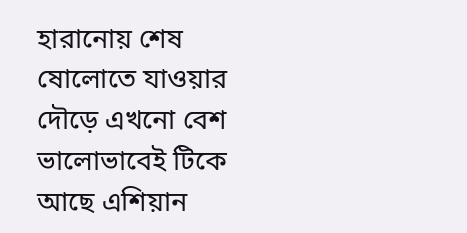হারানোয় শেষ ষোলোতে যাওয়ার দৌড়ে এখনো বেশ ভালোভাবেই টিকে আছে এশিয়ান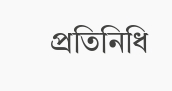প্রতিনিধি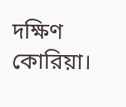দক্ষিণ কোরিয়া।